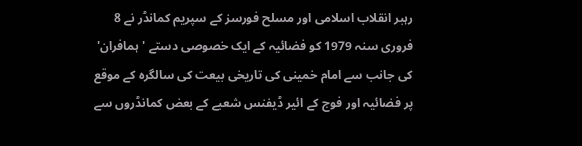رہبر انقلاب اسلامی اور مسلح فورسز کے سپریم کمانڈر نے 8 فروری سنہ 1979 کو فضائيہ کے ایک خصوصی دستے 'ہمافران' کی جانب سے امام خمینی کی تاریخی بیعت کی سالگرہ کے موقع پر فضائيہ اور فوج کے ائير ڈیفنس شعبے کے بعض کمانڈروں سے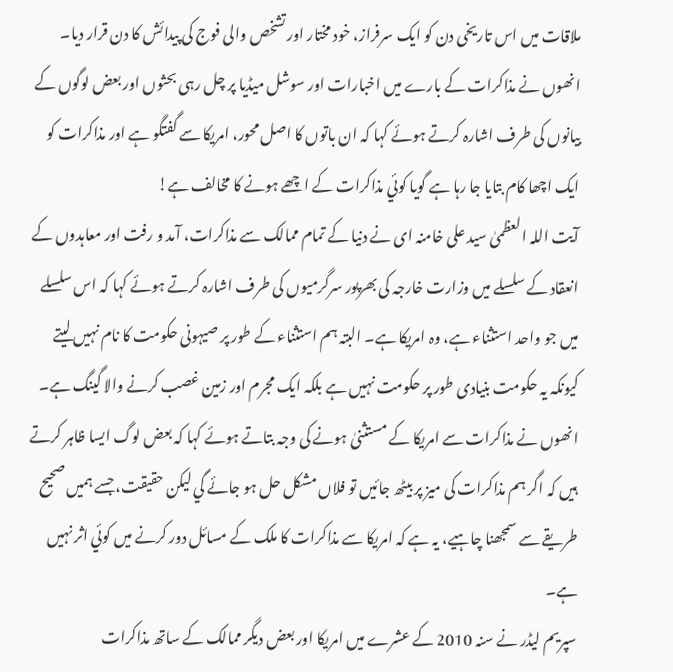ملاقات میں اس تاریخی دن کو ایک سرفراز، خود مختار اور تشخص والی فوج کی پیدائش کا دن قرار دیا۔
انھوں نے مذاکرات کے بارے میں اخبارات اور سوشل میڈیا پر چل رہی بحثوں اور بعض لوگوں کے بیانوں کی طرف اشارہ کرتے ہوئے کہا کہ ان باتوں کا اصل محور، امریکا سے گفتگو ہے اور مذاکرات کو ایک اچھا کام بتایا جا رہا ہے گویا کوئي مذاکرات کے اچھے ہونے کا مخالف ہے!
آيت اللہ العظمیٰ سید علی خامنہ ای نے دنیا کے تمام ممالک سے مذاکرات، آمد و رفت اور معاہدوں کے انعقاد کے سلسلے میں وزارت خارجہ کی بھرپور سرگرمیوں کی طرف اشارہ کرتے ہوئے کہا کہ اس سلسلے میں جو واحد استثناء ہے، وہ امریکا ہے۔ البتہ ہم استثناء کے طور پر صیہونی حکومت کا نام نہیں لیتے کیونکہ یہ حکومت بنیادی طور پر حکومت نہیں ہے بلکہ ایک مجرم اور زمین غصب کرنے والا گینگ ہے۔
انھوں نے مذاکرات سے امریکا کے مستثنیٰ ہونے کی وجہ بتاتے ہوئے کہا کہ بعض لوگ ایسا ظاہر کرتے ہیں کہ اگر ہم مذاکرات کی میز پر بیٹھ جائيں تو فلاں مشکل حل ہو جائے گي لیکن حقیقت، جسے ہمیں صحیح طریقے سے سمجھنا چاہیے، یہ ہے کہ امریکا سے مذاکرات کا ملک کے مسائل دور کرنے میں کوئي اثر نہیں ہے۔
سپریم لیڈر نے سنہ 2010 کے عشرے میں امریکا اور بعض دیگر ممالک کے ساتھ مذاکرات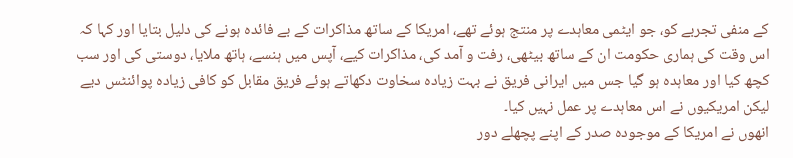کے منفی تجربے کو، جو ایٹمی معاہدے پر منتج ہوئے تھے، امریکا کے ساتھ مذاکرات کے بے فائدہ ہونے کی دلیل بتایا اور کہا کہ اس وقت کی ہماری حکومت ان کے ساتھ بیٹھی، رفت و آمد کی، مذاکرات کیے، آپس میں ہنسے، ہاتھ ملایا، دوستی کی اور سب کچھ کیا اور معاہدہ ہو گيا جس میں ایرانی فریق نے بہت زیادہ سخاوت دکھاتے ہوئے فریق مقابل کو کافی زیادہ پوائنٹس دیے لیکن امریکیوں نے اس معاہدے پر عمل نہیں کیا۔
انھوں نے امریکا کے موجودہ صدر کے اپنے پچھلے دور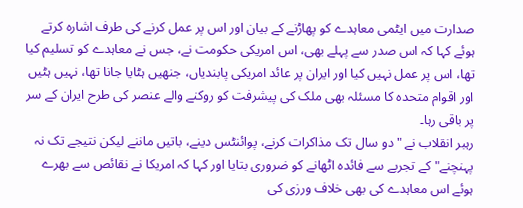صدارت میں ایٹمی معاہدے کو پھاڑنے کے بیان اور اس پر عمل کرنے کی طرف اشارہ کرتے ہوئے کہا کہ اس صدر سے پہلے بھی، اس امریکی حکومت نے، جس نے معاہدے کو تسلیم کیا تھا، اس پر عمل نہیں کیا اور ایران پر عائد امریکی پابندیاں، جنھیں ہٹایا جانا تھا، نہیں ہٹیں اور اقوام متحدہ کا مسئلہ بھی ملک کی پیشرفت کو روکنے والے عنصر کی طرح ایران کے سر پر باقی رہا۔
رہبر انقلاب نے "دو سال تک مذاکرات کرنے، پوائنٹس دینے، باتیں ماننے لیکن نتیجے تک نہ پہنچنے" کے تجربے سے فائدہ اٹھانے کو ضروری بتایا اور کہا کہ امریکا نے نقائص سے بھرے ہوئے اس معاہدے کی بھی خلاف ورزی کی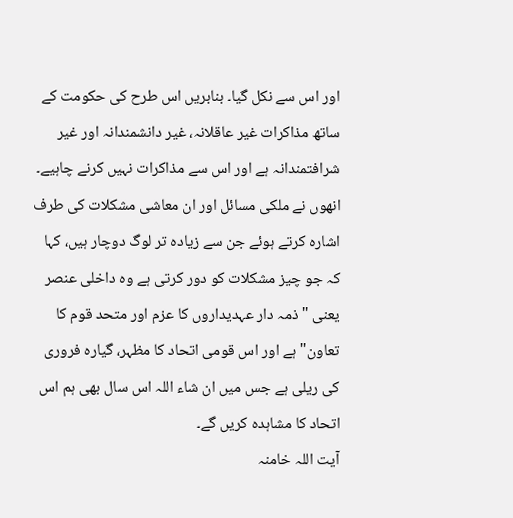اور اس سے نکل گيا۔ بنابریں اس طرح کی حکومت کے ساتھ مذاکرات غیر عاقلانہ، غیر دانشمندانہ اور غیر شرافتمندانہ ہے اور اس سے مذاکرات نہیں کرنے چاہیے۔
انھوں نے ملکی مسائل اور ان معاشی مشکلات کی طرف اشارہ کرتے ہوئے جن سے زیادہ تر لوگ دوچار ہیں، کہا کہ جو چیز مشکلات کو دور کرتی ہے وہ داخلی عنصر یعنی "ذمہ دار عہدیداروں کا عزم اور متحد قوم کا تعاون" ہے اور اس قومی اتحاد کا مظہر، گيارہ فروری کی ریلی ہے جس میں ان شاء اللہ اس سال بھی ہم اس اتحاد کا مشاہدہ کریں گے۔
آيت اللہ خامنہ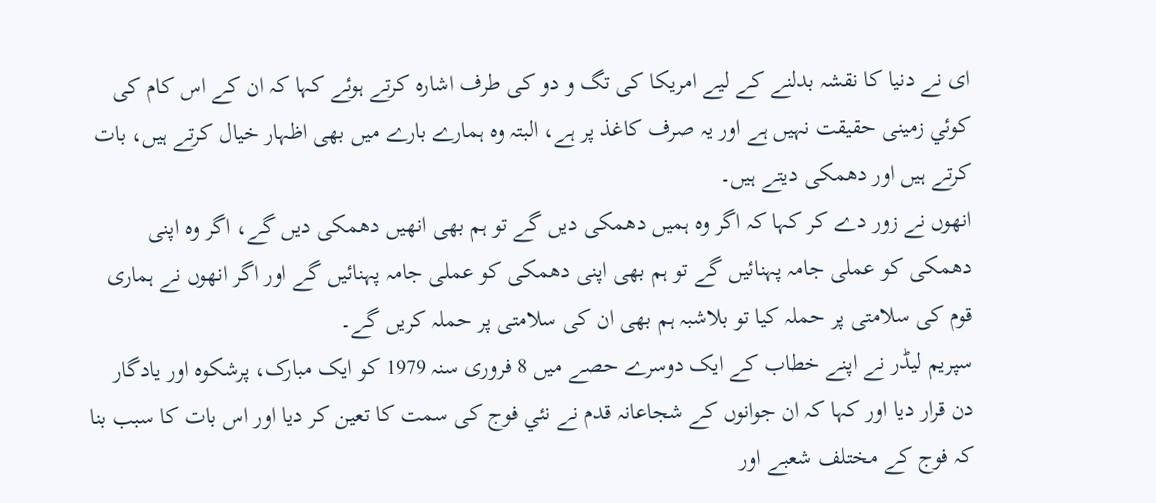ای نے دنیا کا نقشہ بدلنے کے لیے امریکا کی تگ و دو کی طرف اشارہ کرتے ہوئے کہا کہ ان کے اس کام کی کوئي زمینی حقیقت نہیں ہے اور یہ صرف کاغذ پر ہے، البتہ وہ ہمارے بارے میں بھی اظہار خیال کرتے ہیں، بات کرتے ہیں اور دھمکی دیتے ہیں۔
انھوں نے زور دے کر کہا کہ اگر وہ ہمیں دھمکی دیں گے تو ہم بھی انھیں دھمکی دیں گے، اگر وہ اپنی دھمکی کو عملی جامہ پہنائيں گے تو ہم بھی اپنی دھمکی کو عملی جامہ پہنائيں گے اور اگر انھوں نے ہماری قوم کی سلامتی پر حملہ کیا تو بلاشبہ ہم بھی ان کی سلامتی پر حملہ کریں گے۔
سپریم لیڈر نے اپنے خطاب کے ایک دوسرے حصے میں 8 فروری سنہ 1979 کو ایک مبارک، پرشکوہ اور یادگار دن قرار دیا اور کہا کہ ان جوانوں کے شجاعانہ قدم نے نئي فوج کی سمت کا تعین کر دیا اور اس بات کا سبب بنا کہ فوج کے مختلف شعبے اور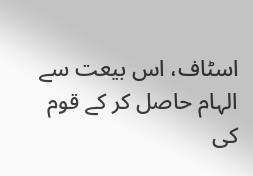اسٹاف، اس بیعت سے الہام حاصل کر کے قوم کی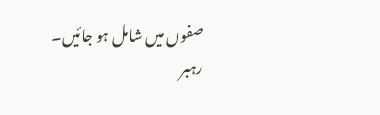صفوں میں شامل ہو جائيں۔
رہبر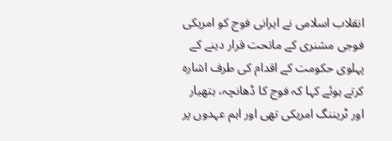انقلاب اسلامی نے ایرانی فوج کو امریکی فوجی مشنری کے ماتحت قرار دینے کے پہلوی حکومت کے اقدام کی طرف اشارہ کرتے ہوئے کہا کہ فوج کا ڈھانچہ، ہتھیار اور ٹریننگ امریکی تھی اور اہم عہدوں پر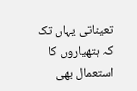تعیناتی یہاں تک کہ ہتھیاروں کا استعمال بھی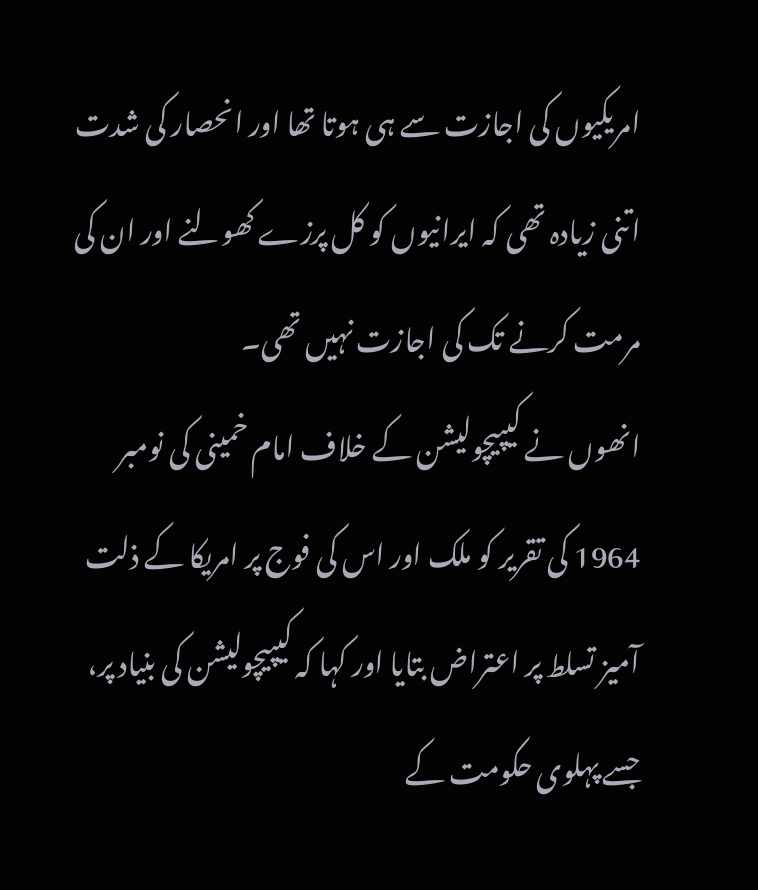امریکیوں کی اجازت سے ہی ہوتا تھا اور انحصار کی شدت اتنی زیادہ تھی کہ ایرانیوں کو کل پرزے کھولنے اور ان کی مرمت کرنے تک کی اجازت نہیں تھی۔
انھوں نے کیپیچولیشن کے خلاف امام خمینی کی نومبر 1964 کی تقریر کو ملک اور اس کی فوج پر امریکا کے ذلت آمیز تسلط پر اعتراض بتایا اور کہا کہ کیپیچولیشن کی بنیاد پر، جسے پہلوی حکومت کے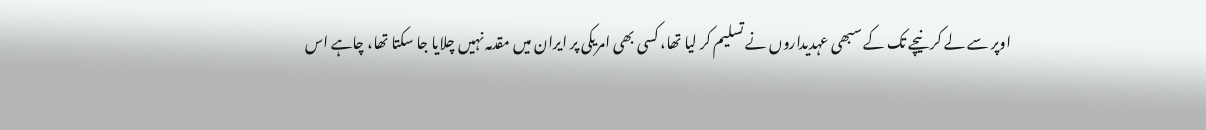اوپر سے لے کر نیچے تک کے سبھی عہدیداروں نے تسلیم کر لیا تھا، کسی بھی امریکی پر ایران میں مقدمہ نہیں چلایا جا سکتا تھا، چاہے اس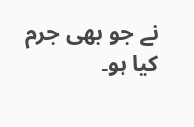نے جو بھی جرم کیا ہو۔